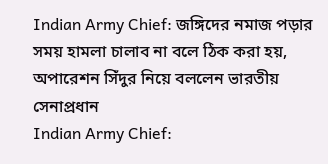Indian Army Chief: জঙ্গিদের নমাজ পড়ার সময় হামলা চালাব না বলে ঠিক করা হয়, অপারেশন সিঁদুর নিয়ে বললেন ভারতীয় সেনাপ্রধান
Indian Army Chief: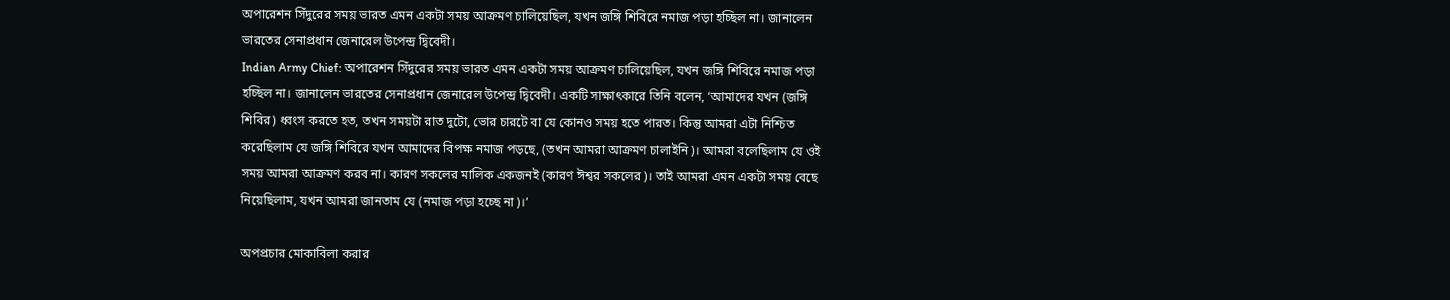অপারেশন সিঁদুরের সময় ভারত এমন একটা সময় আক্রমণ চালিয়েছিল, যখন জঙ্গি শিবিরে নমাজ পড়া হচ্ছিল না। জানালেন ভারতের সেনাপ্রধান জেনারেল উপেন্দ্র দ্বিবেদী।
Indian Army Chief: অপারেশন সিঁদুরের সময় ভারত এমন একটা সময় আক্রমণ চালিয়েছিল, যখন জঙ্গি শিবিরে নমাজ পড়া হচ্ছিল না। জানালেন ভারতের সেনাপ্রধান জেনারেল উপেন্দ্র দ্বিবেদী। একটি সাক্ষাৎকারে তিনি বলেন, ‘আমাদের যখন (জঙ্গি শিবির) ধ্বংস করতে হত, তখন সময়টা রাত দুটো, ভোর চারটে বা যে কোনও সময় হতে পারত। কিন্তু আমরা এটা নিশ্চিত করেছিলাম যে জঙ্গি শিবিরে যখন আমাদের বিপক্ষ নমাজ পড়ছে, (তখন আমরা আক্রমণ চালাইনি)। আমরা বলেছিলাম যে ওই সময় আমরা আক্রমণ করব না। কারণ সকলের মালিক একজনই (কারণ ঈশ্বর সকলের)। তাই আমরা এমন একটা সময় বেছে নিয়েছিলাম, যখন আমরা জানতাম যে (নমাজ পড়া হচ্ছে না)।’

অপপ্রচার মোকাবিলা করার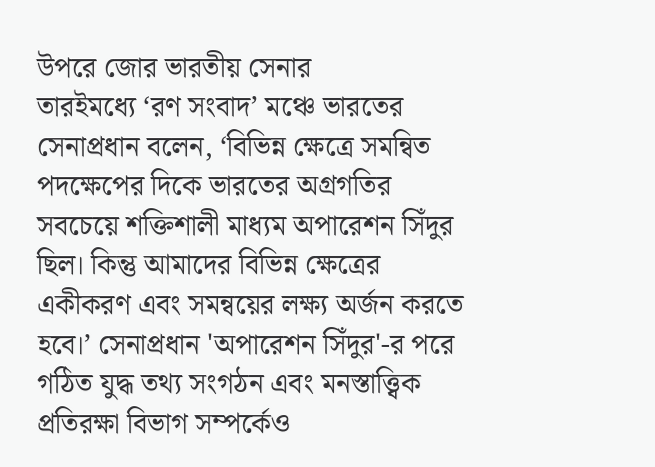উপরে জোর ভারতীয় সেনার
তারইমধ্যে ‘রণ সংবাদ’ মঞ্চে ভারতের সেনাপ্রধান বলেন, ‘বিভিন্ন ক্ষেত্রে সমন্বিত পদক্ষেপের দিকে ভারতের অগ্রগতির সবচেয়ে শক্তিশালী মাধ্যম অপারেশন সিঁদুর ছিল। কিন্তু আমাদের বিভিন্ন ক্ষেত্রের একীকরণ এবং সমন্বয়ের লক্ষ্য অর্জন করতে হবে।’ সেনাপ্রধান 'অপারেশন সিঁদুর'-র পরে গঠিত যুদ্ধ তথ্য সংগঠন এবং মনস্তাত্ত্বিক প্রতিরক্ষা বিভাগ সম্পর্কেও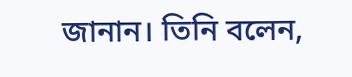জানান। তিনি বলেন,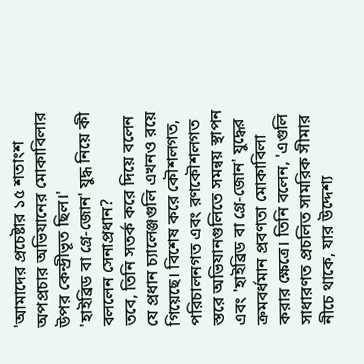'আমাদের প্রচেষ্টার ১৫ শতাংশ অপপ্রচার অভিযানের মোকাবিলার উপর কেন্দ্রীভূত ছিল।'
'হাইব্রিড বা গ্রে-জোন' যুদ্ধ নিয়ে কী বললেন সেনাপ্রধান?
তবে, তিনি সতর্ক করে দিয়ে বলেন যে প্রধান চ্যালেঞ্জগুলি এখনও রয়ে গিয়েছে। বিশেষ করে কৌশলগত, পরিচালনগত এবং রণকৌশলগত স্তরে অভিযানগুলিতে সমন্বয় স্থাপন এবং 'হাইব্রিড বা গ্রে-জোন' যুদ্ধের ক্রমবর্ধমান প্রবণতা মোকাবিলা করার ক্ষেত্রে। তিনি বলেন, 'এগুলি সাধারণত প্রচলিত সামরিক সীমার নীচে থাকে, যার উদ্দেশ্য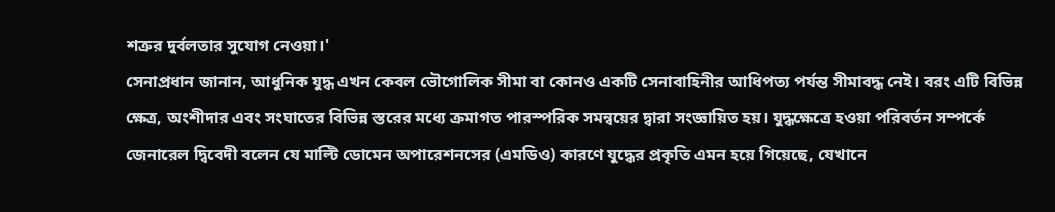শত্রুর দুর্বলতার সুযোগ নেওয়া।'
সেনাপ্রধান জানান, আধুনিক যুদ্ধ এখন কেবল ভৌগোলিক সীমা বা কোনও একটি সেনাবাহিনীর আধিপত্য পর্যন্ত সীমাবদ্ধ নেই। বরং এটি বিভিন্ন ক্ষেত্র, অংশীদার এবং সংঘাতের বিভিন্ন স্তরের মধ্যে ক্রমাগত পারস্পরিক সমন্বয়ের দ্বারা সংজ্ঞায়িত হয়। যুদ্ধক্ষেত্রে হওয়া পরিবর্তন সম্পর্কে জেনারেল দ্বিবেদী বলেন যে মাল্টি ডোমেন অপারেশনসের (এমডিও) কারণে যুদ্ধের প্রকৃতি এমন হয়ে গিয়েছে, যেখানে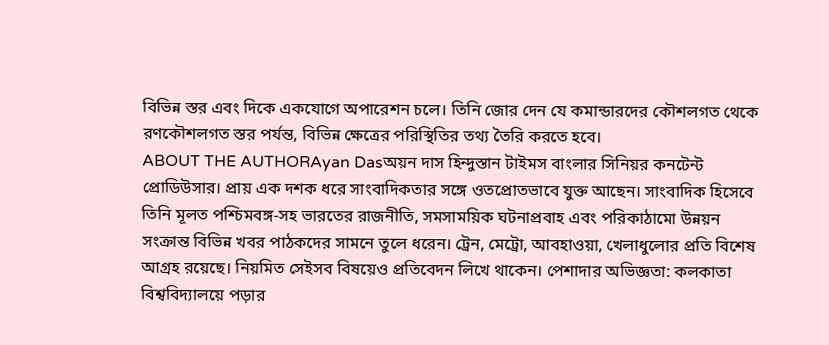বিভিন্ন স্তর এবং দিকে একযোগে অপারেশন চলে। তিনি জোর দেন যে কমান্ডারদের কৌশলগত থেকে রণকৌশলগত স্তর পর্যন্ত, বিভিন্ন ক্ষেত্রের পরিস্থিতির তথ্য তৈরি করতে হবে।
ABOUT THE AUTHORAyan Dasঅয়ন দাস হিন্দুস্তান টাইমস বাংলার সিনিয়র কনটেন্ট প্রোডিউসার। প্রায় এক দশক ধরে সাংবাদিকতার সঙ্গে ওতপ্রোতভাবে যুক্ত আছেন। সাংবাদিক হিসেবে তিনি মূলত পশ্চিমবঙ্গ-সহ ভারতের রাজনীতি, সমসাময়িক ঘটনাপ্রবাহ এবং পরিকাঠামো উন্নয়ন সংক্রান্ত বিভিন্ন খবর পাঠকদের সামনে তুলে ধরেন। ট্রেন, মেট্রো, আবহাওয়া, খেলাধুলোর প্রতি বিশেষ আগ্রহ রয়েছে। নিয়মিত সেইসব বিষয়েও প্রতিবেদন লিখে থাকেন। পেশাদার অভিজ্ঞতা: কলকাতা বিশ্ববিদ্যালয়ে পড়ার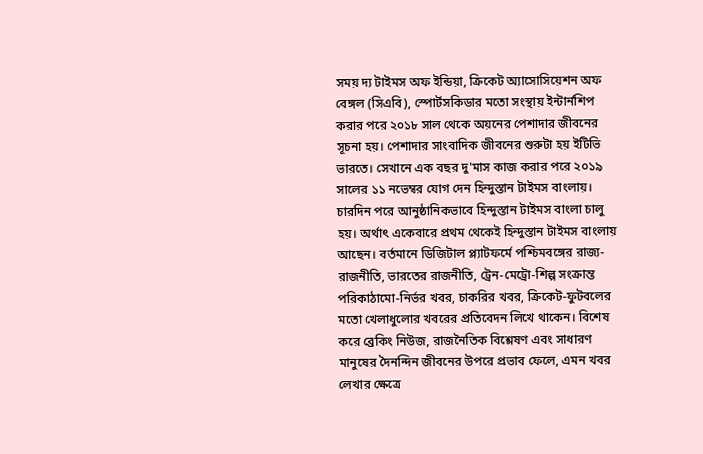সময় দ্য টাইমস অফ ইন্ডিয়া, ক্রিকেট অ্যাসোসিয়েশন অফ বেঙ্গল (সিএবি), স্পোর্টসকিডার মতো সংস্থায় ইন্টার্নশিপ করার পরে ২০১৮ সাল থেকে অয়নের পেশাদার জীবনের সূচনা হয়। পেশাদার সাংবাদিক জীবনের শুরুটা হয় ইটিভি ভারতে। সেখানে এক বছর দু'মাস কাজ করার পরে ২০১৯ সালের ১১ নভেম্বর যোগ দেন হিন্দুস্তান টাইমস বাংলায়। চারদিন পরে আনুষ্ঠানিকভাবে হিন্দুস্তান টাইমস বাংলা চালু হয়। অর্থাৎ একেবারে প্রথম থেকেই হিন্দুস্তান টাইমস বাংলায় আছেন। বর্তমানে ডিজিটাল প্ল্যাটফর্মে পশ্চিমবঙ্গের রাজ্য-রাজনীতি, ভারতের রাজনীতি, ট্রেন-মেট্রো-শিল্প সংক্রান্ত পরিকাঠামো-নির্ভর খবর, চাকরির খবর, ক্রিকেট-ফুটবলের মতো খেলাধুলোর খবরের প্রতিবেদন লিখে থাকেন। বিশেষ করে ব্রেকিং নিউজ, রাজনৈতিক বিশ্লেষণ এবং সাধারণ মানুষের দৈনন্দিন জীবনের উপরে প্রভাব ফেলে, এমন খবর লেখার ক্ষেত্রে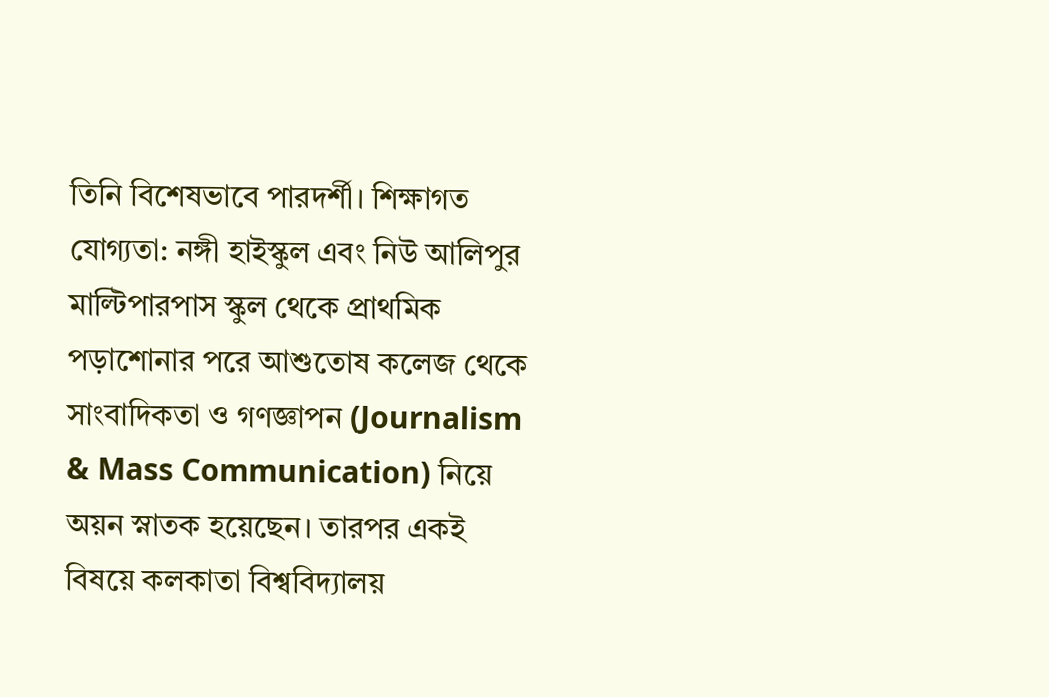তিনি বিশেষভাবে পারদর্শী। শিক্ষাগত যোগ্যতা: নঙ্গী হাইস্কুল এবং নিউ আলিপুর মাল্টিপারপাস স্কুল থেকে প্রাথমিক পড়াশোনার পরে আশুতোষ কলেজ থেকে সাংবাদিকতা ও গণজ্ঞাপন (Journalism & Mass Communication) নিয়ে অয়ন স্নাতক হয়েছেন। তারপর একই বিষয়ে কলকাতা বিশ্ববিদ্যালয়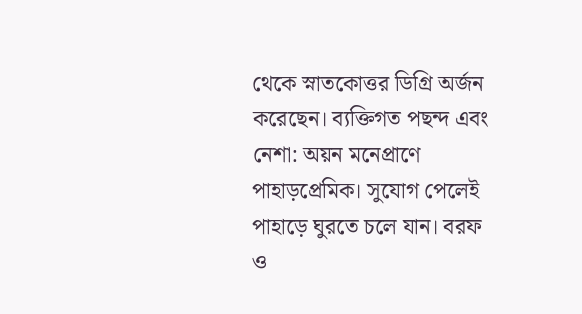থেকে স্নাতকোত্তর ডিগ্রি অর্জন করেছেন। ব্যক্তিগত পছন্দ এবং নেশা: অয়ন মনেপ্রাণে পাহাড়প্রেমিক। সুযোগ পেলেই পাহাড়ে ঘুরতে চলে যান। বরফ ও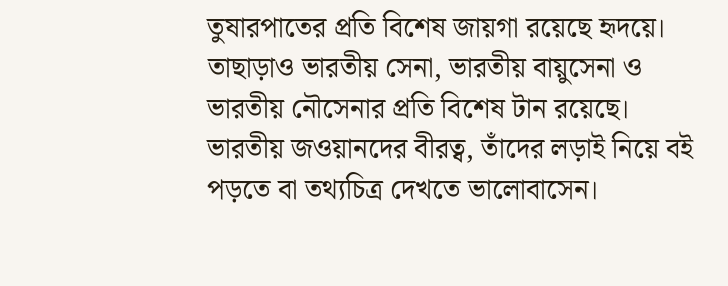তুষারপাতের প্রতি বিশেষ জায়গা রয়েছে হৃদয়ে। তাছাড়াও ভারতীয় সেনা, ভারতীয় বায়ুসেনা ও ভারতীয় নৌসেনার প্রতি বিশেষ টান রয়েছে। ভারতীয় জওয়ানদের বীরত্ব, তাঁদের লড়াই নিয়ে বই পড়তে বা তথ্যচিত্র দেখতে ভালোবাসেন।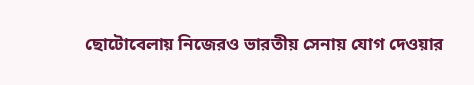ছোটোবেলায় নিজেরও ভারতীয় সেনায় যোগ দেওয়ার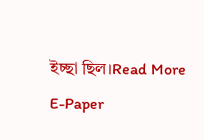ইচ্ছা ছিল।Read More
E-Paper